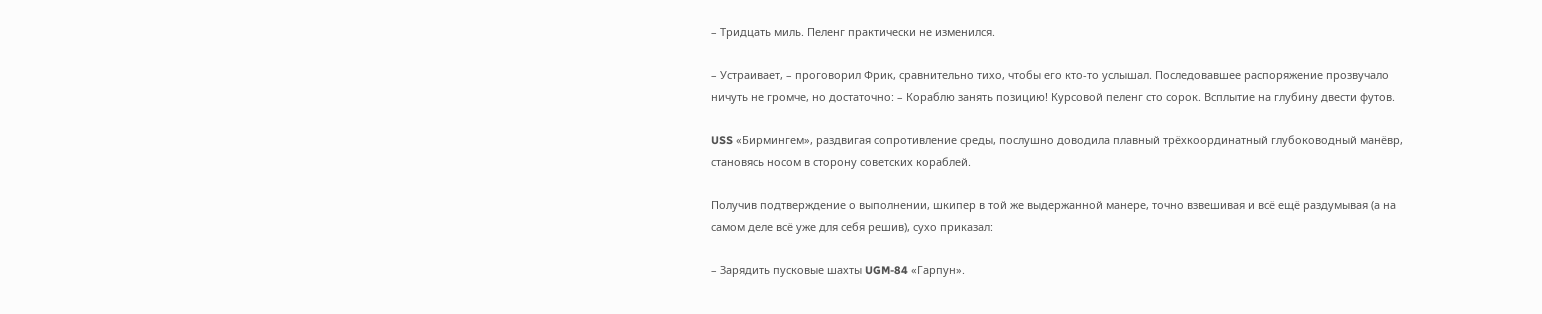– Тридцать миль. Пеленг практически не изменился.

– Устраивает, – проговорил Фрик, сравнительно тихо, чтобы его кто-то услышал. Последовавшее распоряжение прозвучало ничуть не громче, но достаточно: – Кораблю занять позицию! Курсовой пеленг сто сорок. Всплытие на глубину двести футов.

USS «Бирмингем», раздвигая сопротивление среды, послушно доводила плавный трёхкоординатный глубоководный манёвр, становясь носом в сторону советских кораблей.

Получив подтверждение о выполнении, шкипер в той же выдержанной манере, точно взвешивая и всё ещё раздумывая (а на самом деле всё уже для себя решив), сухо приказал:

– Зарядить пусковые шахты UGM-84 «Гарпун».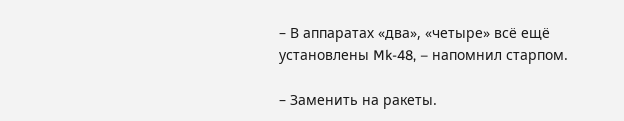– В аппаратах «два», «четыре» всё ещё установлены Mk-48, – напомнил старпом.

– Заменить на ракеты.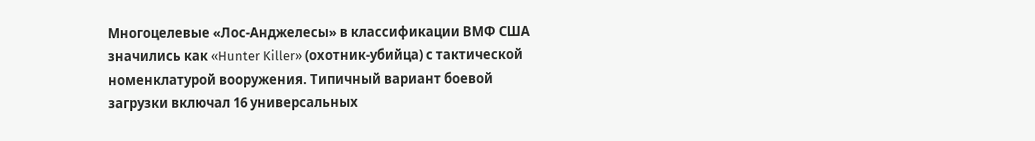Многоцелевые «Лос-Анджелесы» в классификации ВМФ США значились как «Hunter Killer» (охотник-убийца) с тактической номенклатурой вооружения. Типичный вариант боевой загрузки включал 16 универсальных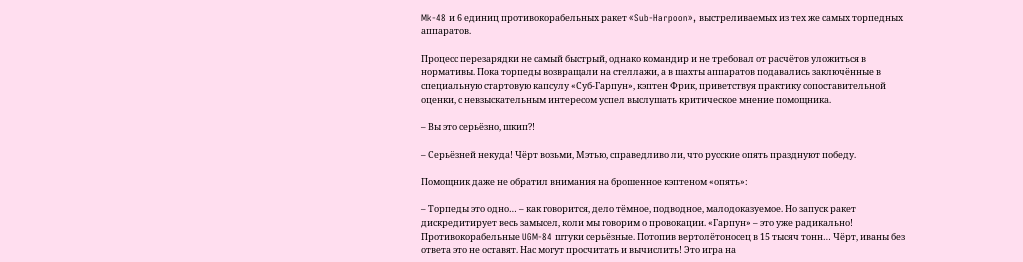Mk-48 и 6 единиц противокорабельных ракет «Sub-Harpoon», выстреливаемых из тех же самых торпедных аппаратов.

Процесс перезарядки не самый быстрый, однако командир и не требовал от расчётов уложиться в нормативы. Пока торпеды возвращали на стеллажи, а в шахты аппаратов подавались заключённые в специальную стартовую капсулу «Суб-Гарпун», кэптен Фрик, приветствуя практику сопоставительной оценки, с невзыскательным интересом успел выслушать критическое мнение помощника.

– Вы это серьёзно, шкип?!

– Серьёзней некуда! Чёрт возьми, Мэтью, справедливо ли, что русские опять празднуют победу.

Помощник даже не обратил внимания на брошенное кэптеном «опять»:

– Торпеды это одно… – как говорится, дело тёмное, подводное, малодоказуемое. Но запуск ракет дискредитирует весь замысел, коли мы говорим о провокации. «Гарпун» – это уже радикально! Противокорабельные UGM-84 штуки серьёзные. Потопив вертолётоносец в 15 тысяч тонн… Чёрт, иваны без ответа это не оставят. Нас могут просчитать и вычислить! Это игра на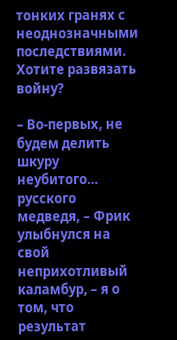тонких гранях с неоднозначными последствиями. Хотите развязать войну?

– Во-первых, не будем делить шкуру неубитого… русского медведя, – Фрик улыбнулся на свой неприхотливый каламбур, – я о том, что результат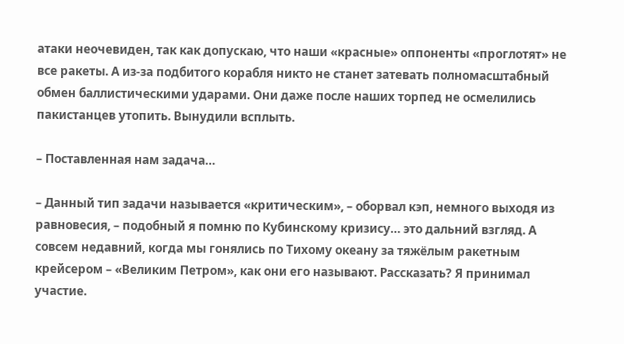атаки неочевиден, так как допускаю, что наши «красные» оппоненты «проглотят» не все ракеты. А из-за подбитого корабля никто не станет затевать полномасштабный обмен баллистическими ударами. Они даже после наших торпед не осмелились пакистанцев утопить. Вынудили всплыть.

– Поставленная нам задача…

– Данный тип задачи называется «критическим», – оборвал кэп, немного выходя из равновесия, – подобный я помню по Кубинскому кризису… это дальний взгляд. А совсем недавний, когда мы гонялись по Тихому океану за тяжёлым ракетным крейсером – «Великим Петром», как они его называют. Рассказать? Я принимал участие.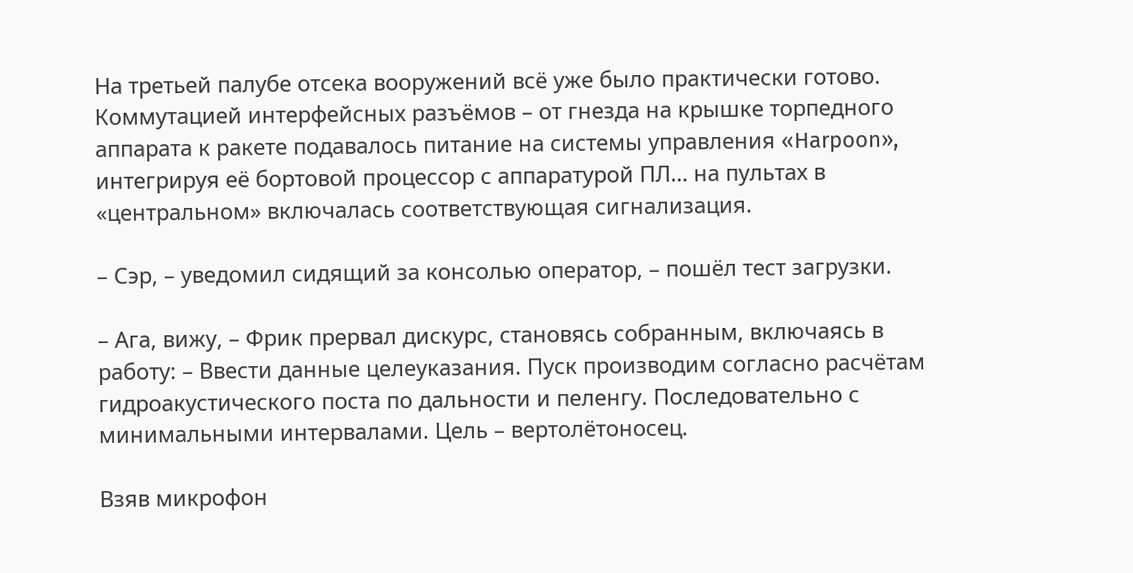На третьей палубе отсека вооружений всё уже было практически готово. Коммутацией интерфейсных разъёмов – от гнезда на крышке торпедного аппарата к ракете подавалось питание на системы управления «Harpoon», интегрируя её бортовой процессор с аппаратурой ПЛ… на пультах в «центральном» включалась соответствующая сигнализация.

– Сэр, – уведомил сидящий за консолью оператор, – пошёл тест загрузки.

– Ага, вижу, – Фрик прервал дискурс, становясь собранным, включаясь в работу: – Ввести данные целеуказания. Пуск производим согласно расчётам гидроакустического поста по дальности и пеленгу. Последовательно с минимальными интервалами. Цель – вертолётоносец.

Взяв микрофон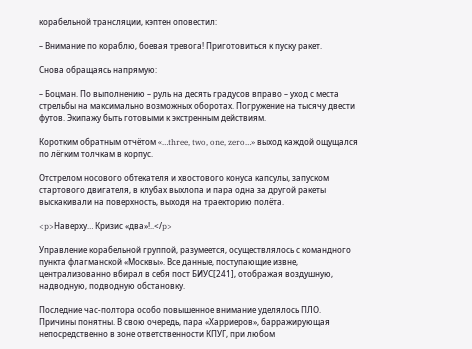корабельной трансляции, кэптен оповестил:

– Внимание по кораблю, боевая тревога! Приготовиться к пуску ракет.

Снова обращаясь напрямую:

– Боцман. По выполнению – руль на десять градусов вправо – уход с места стрельбы на максимально возможных оборотах. Погружение на тысячу двести футов. Экипажу быть готовыми к экстренным действиям.

Коротким обратным отчётом «…three, two, one, zero…» выход каждой ощущался по лёгким толчкам в корпус.

Отстрелом носового обтекателя и хвостового конуса капсулы, запуском стартового двигателя, в клубах выхлопа и пара одна за другой ракеты выскакивали на поверхность, выходя на траекторию полёта.

<p>Наверху… Кризис «два»!..</p>

Управление корабельной группой, разумеется, осуществлялось с командного пункта флагманской «Москвы». Все данные, поступающие извне, централизованно вбирал в себя пост БИУС[241], отображая воздушную, надводную, подводную обстановку.

Последние час-полтора особо повышенное внимание уделялось ПЛО. Причины понятны. В свою очередь, пара «Харриеров», барражирующая непосредственно в зоне ответственности КПУГ, при любом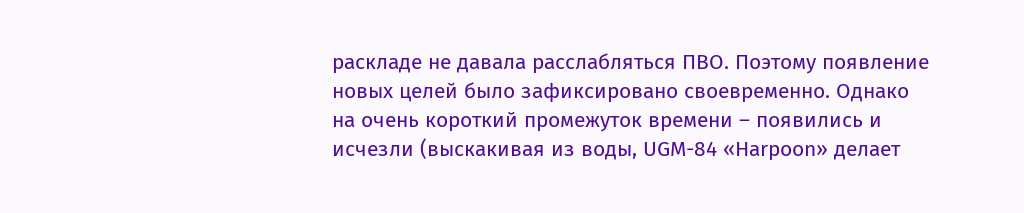раскладе не давала расслабляться ПВО. Поэтому появление новых целей было зафиксировано своевременно. Однако на очень короткий промежуток времени – появились и исчезли (выскакивая из воды, UGM-84 «Harpoon» делает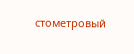стометровый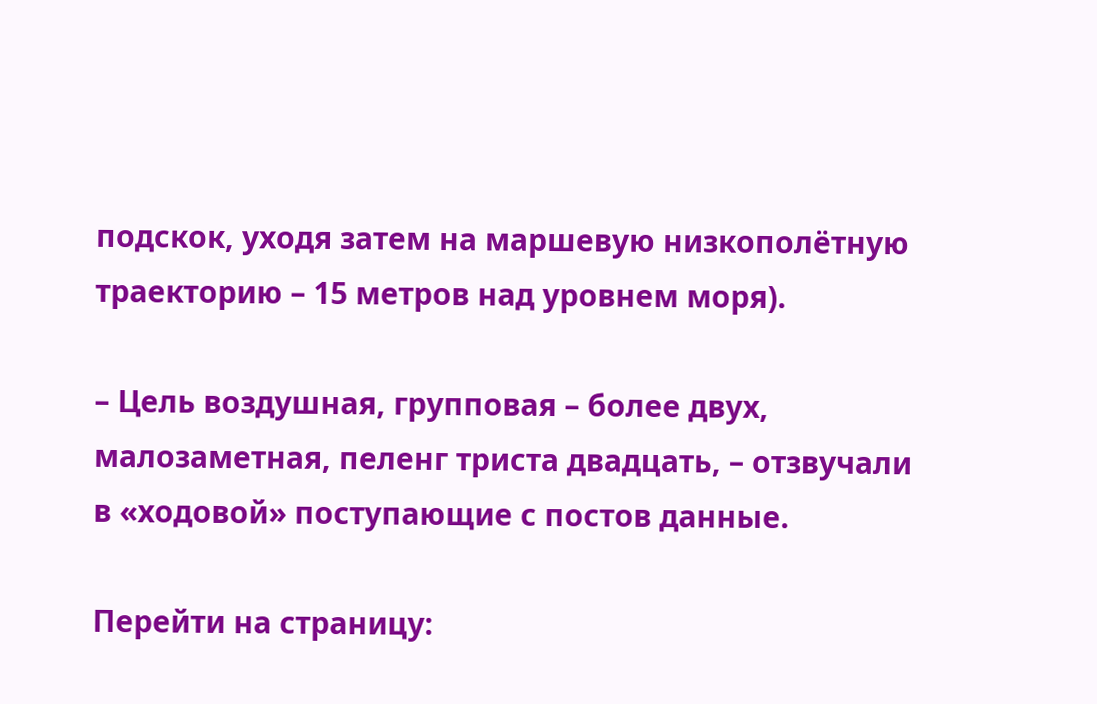подскок, уходя затем на маршевую низкополётную траекторию – 15 метров над уровнем моря).

– Цель воздушная, групповая – более двух, малозаметная, пеленг триста двадцать, – отзвучали в «ходовой» поступающие с постов данные.

Перейти на страницу: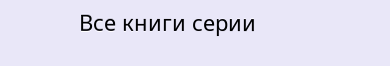Все книги серии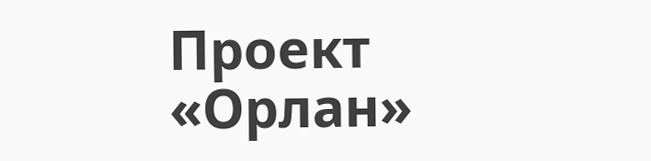Проект «Орлан»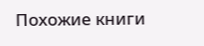Похожие книги